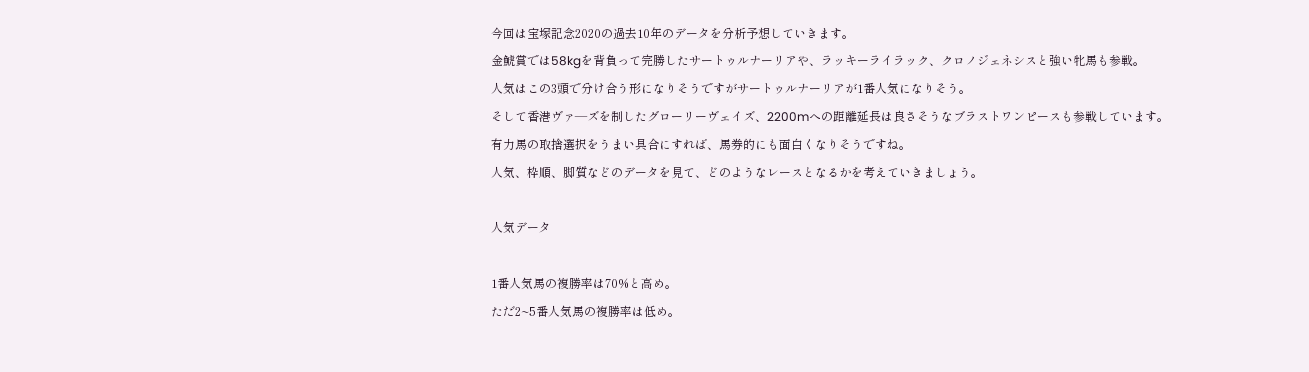今回は宝塚記念2020の過去10年のデータを分析予想していきます。
金鯱賞では58kgを背負って完勝したサートゥルナーリアや、ラッキーライラック、クロノジェネシスと強い牝馬も参戦。
人気はこの3頭で分け合う形になりそうですがサートゥルナーリアが1番人気になりそう。
そして香港ヴァ―ズを制したグローリーヴェイズ、2200mへの距離延長は良さそうなブラストワンピースも参戦しています。
有力馬の取捨選択をうまい具合にすれば、馬券的にも面白くなりそうですね。
人気、枠順、脚質などのデータを見て、どのようなレースとなるかを考えていきましょう。

人気データ

1番人気馬の複勝率は70%と高め。
ただ2~5番人気馬の複勝率は低め。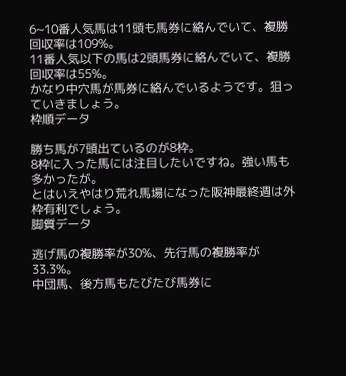6~10番人気馬は11頭も馬券に絡んでいて、複勝回収率は109%。
11番人気以下の馬は2頭馬券に絡んでいて、複勝回収率は55%。
かなり中穴馬が馬券に絡んでいるようです。狙っていきましょう。
枠順データ

勝ち馬が7頭出ているのが8枠。
8枠に入った馬には注目したいですね。強い馬も多かったが。
とはいえやはり荒れ馬場になった阪神最終週は外枠有利でしょう。
脚質データ

逃げ馬の複勝率が30%、先行馬の複勝率が33.3%。
中団馬、後方馬もたびたび馬券に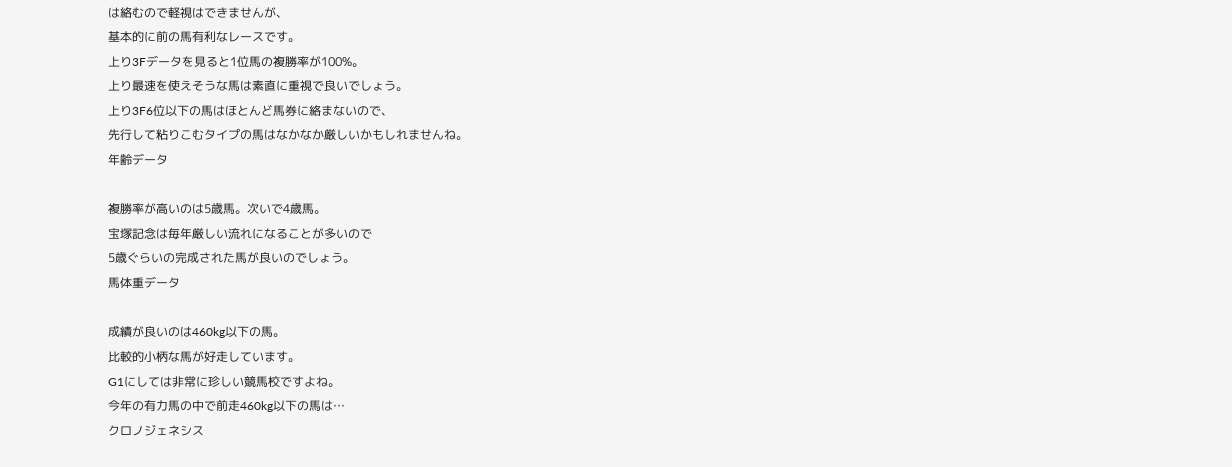は絡むので軽視はできませんが、
基本的に前の馬有利なレースです。
上り3Fデータを見ると1位馬の複勝率が100%。
上り最速を使えそうな馬は素直に重視で良いでしょう。
上り3F6位以下の馬はほとんど馬券に絡まないので、
先行して粘りこむタイプの馬はなかなか厳しいかもしれませんね。
年齢データ

複勝率が高いのは5歳馬。次いで4歳馬。
宝塚記念は毎年厳しい流れになることが多いので
5歳ぐらいの完成された馬が良いのでしょう。
馬体重データ

成績が良いのは460kg以下の馬。
比較的小柄な馬が好走しています。
G1にしては非常に珍しい競馬校ですよね。
今年の有力馬の中で前走460kg以下の馬は…
クロノジェネシス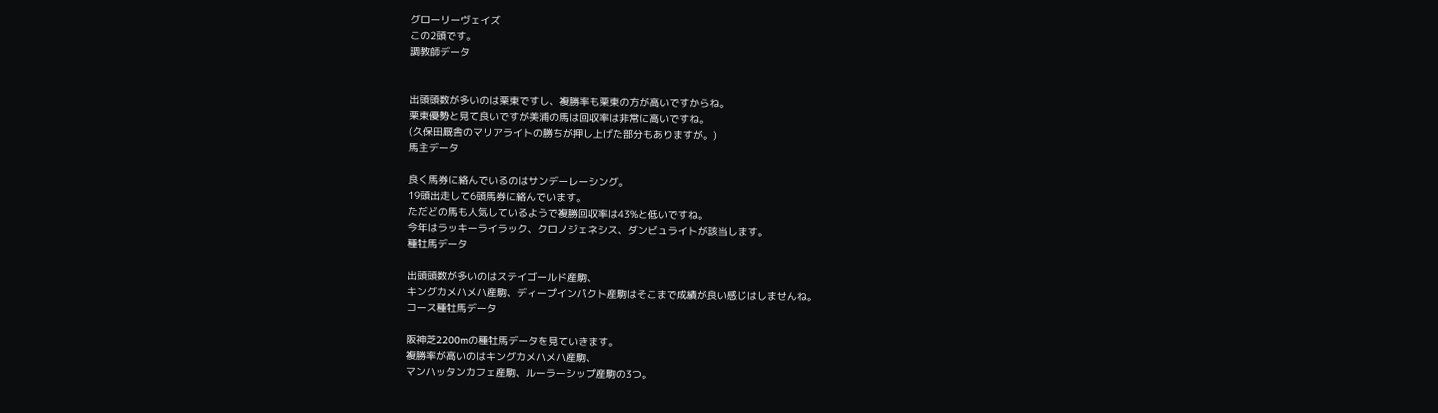グローリーヴェイズ
この2頭です。
調教師データ


出頭頭数が多いのは栗東ですし、複勝率も栗東の方が高いですからね。
栗東優勢と見て良いですが美浦の馬は回収率は非常に高いですね。
(久保田厩舎のマリアライトの勝ちが押し上げた部分もありますが。)
馬主データ

良く馬券に絡んでいるのはサンデーレーシング。
19頭出走して6頭馬券に絡んでいます。
ただどの馬も人気しているようで複勝回収率は43%と低いですね。
今年はラッキーライラック、クロノジェネシス、ダンビュライトが該当します。
種牡馬データ

出頭頭数が多いのはステイゴールド産駒、
キングカメハメハ産駒、ディープインパクト産駒はそこまで成績が良い感じはしませんね。
コース種牡馬データ

阪神芝2200mの種牡馬データを見ていきます。
複勝率が高いのはキングカメハメハ産駒、
マンハッタンカフェ産駒、ルーラーシップ産駒の3つ。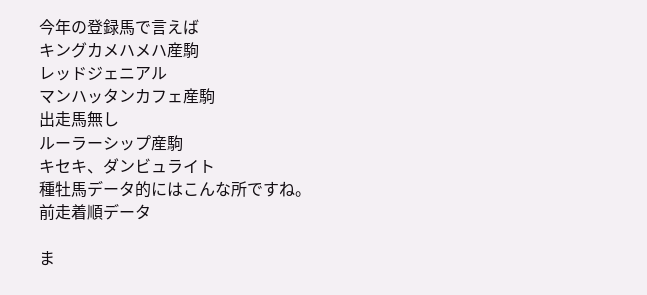今年の登録馬で言えば
キングカメハメハ産駒
レッドジェニアル
マンハッタンカフェ産駒
出走馬無し
ルーラーシップ産駒
キセキ、ダンビュライト
種牡馬データ的にはこんな所ですね。
前走着順データ

ま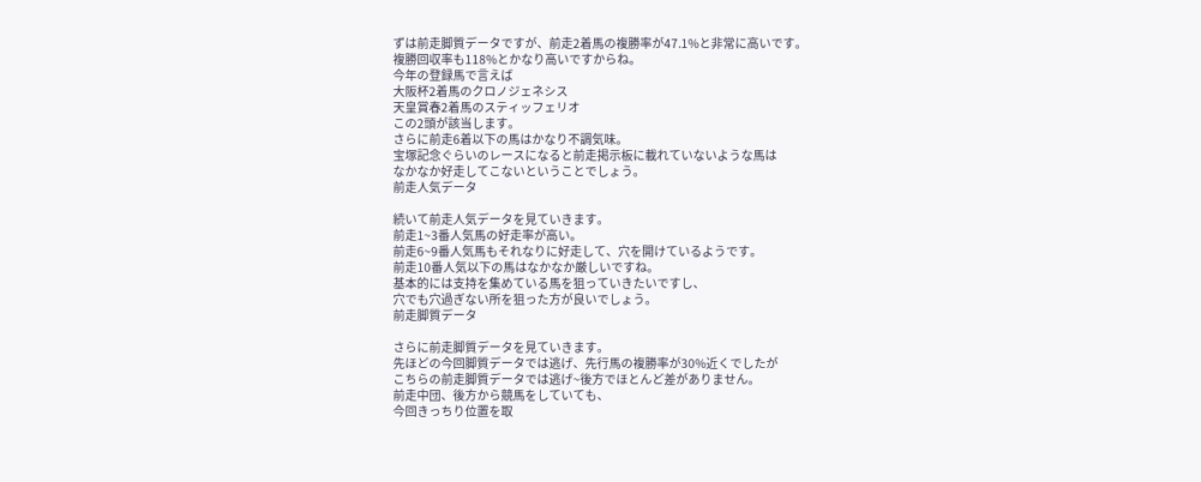ずは前走脚質データですが、前走2着馬の複勝率が47.1%と非常に高いです。
複勝回収率も118%とかなり高いですからね。
今年の登録馬で言えば
大阪杯2着馬のクロノジェネシス
天皇賞春2着馬のスティッフェリオ
この2頭が該当します。
さらに前走6着以下の馬はかなり不調気味。
宝塚記念ぐらいのレースになると前走掲示板に載れていないような馬は
なかなか好走してこないということでしょう。
前走人気データ

続いて前走人気データを見ていきます。
前走1~3番人気馬の好走率が高い。
前走6~9番人気馬もそれなりに好走して、穴を開けているようです。
前走10番人気以下の馬はなかなか厳しいですね。
基本的には支持を集めている馬を狙っていきたいですし、
穴でも穴過ぎない所を狙った方が良いでしょう。
前走脚質データ

さらに前走脚質データを見ていきます。
先ほどの今回脚質データでは逃げ、先行馬の複勝率が30%近くでしたが
こちらの前走脚質データでは逃げ~後方でほとんど差がありません。
前走中団、後方から競馬をしていても、
今回きっちり位置を取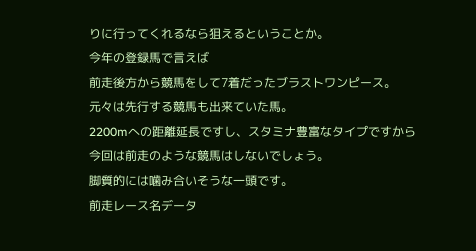りに行ってくれるなら狙えるということか。
今年の登録馬で言えば
前走後方から競馬をして7着だったブラストワンピース。
元々は先行する競馬も出来ていた馬。
2200mへの距離延長ですし、スタミナ豊富なタイプですから
今回は前走のような競馬はしないでしょう。
脚質的には噛み合いそうな一頭です。
前走レース名データ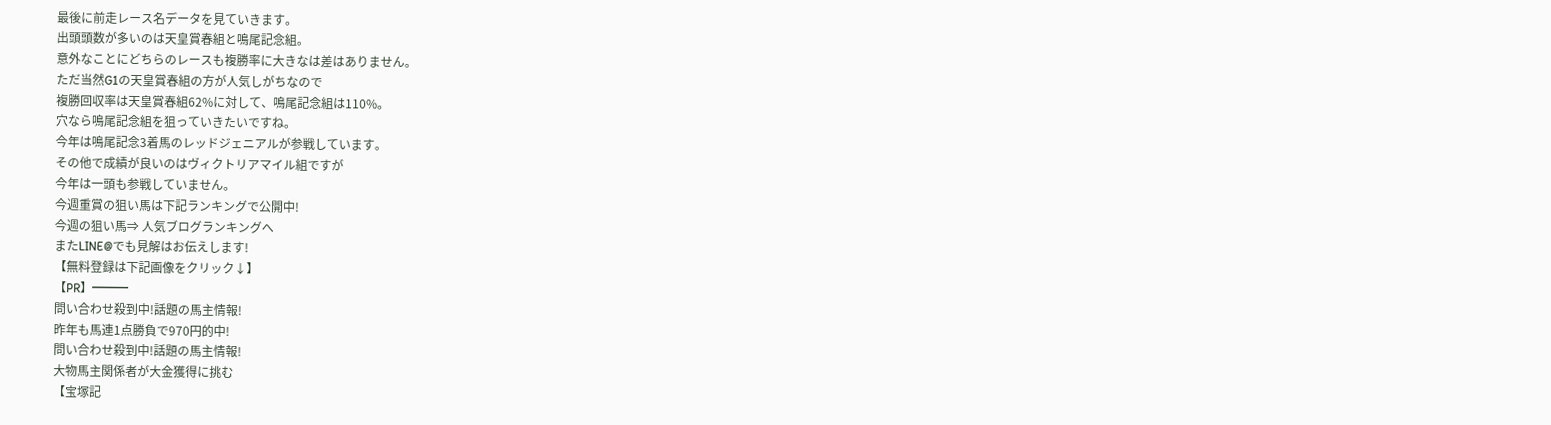最後に前走レース名データを見ていきます。
出頭頭数が多いのは天皇賞春組と鳴尾記念組。
意外なことにどちらのレースも複勝率に大きなは差はありません。
ただ当然G1の天皇賞春組の方が人気しがちなので
複勝回収率は天皇賞春組62%に対して、鳴尾記念組は110%。
穴なら鳴尾記念組を狙っていきたいですね。
今年は鳴尾記念3着馬のレッドジェニアルが参戦しています。
その他で成績が良いのはヴィクトリアマイル組ですが
今年は一頭も参戦していません。
今週重賞の狙い馬は下記ランキングで公開中!
今週の狙い馬⇒ 人気ブログランキングへ
またLINE@でも見解はお伝えします!
【無料登録は下記画像をクリック↓】
【PR】━━━
問い合わせ殺到中!話題の馬主情報!
昨年も馬連1点勝負で970円的中!
問い合わせ殺到中!話題の馬主情報!
大物馬主関係者が大金獲得に挑む
【宝塚記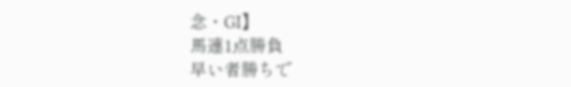念・GI】
馬連1点勝負
早い者勝ちで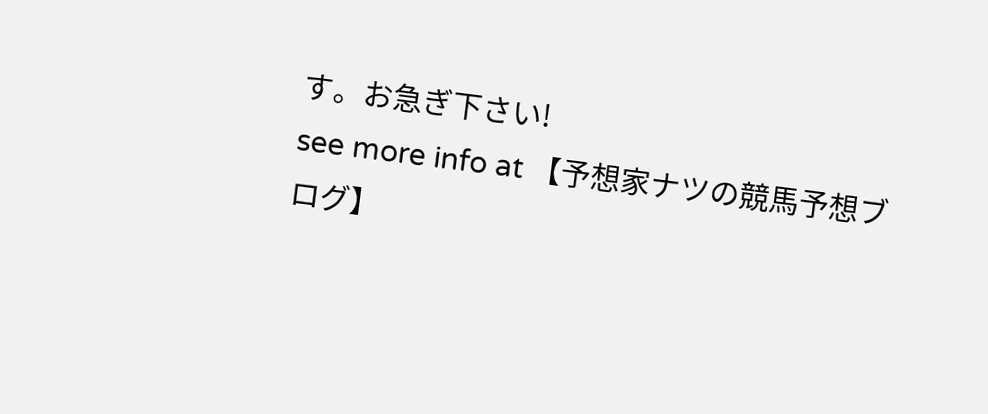す。お急ぎ下さい!
see more info at 【予想家ナツの競馬予想ブログ】